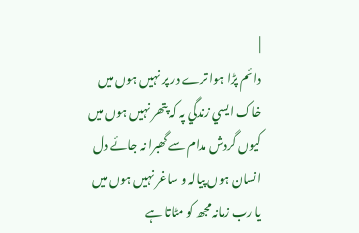|
دائم پڑا ہوا ترے در پر نہيں ہوں ميں
خاک ايسي زندگي پہ کہ پتھر نہيں ہوں ميں
کيوں گردش مدام سے گھبرا نہ جائے دل
انسان ہوں پيالہ و ساغر نہيں ہوں ميں
يا رب زمانہ مجھ کو مٹاتا ہے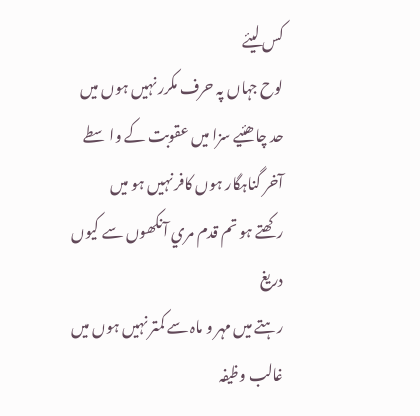کس ليئے
لوح جہاں پہ حرف مکرر نہيں ہوں ميں
حد چاھئيے سزا ميں عقوبت کے واسطے
آخر گناہگار ہوں کافر نہيں ہو میں
رکھتے ہو تم قدم مري آنکھوں سے کيوں
دريغ
رہتے ميں مہر و ماہ سے کمتر نہيں ہوں ميں
غالب وظيفہ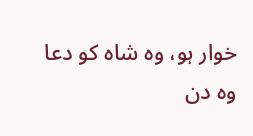خوار ہو، وہ شاہ کو دعا
وہ دن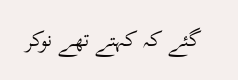گئے کہ کہتے تھے نوکر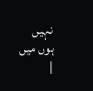نہيں ہوں ميں
|